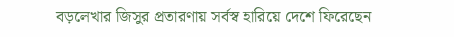বড়লেখার জিসুর প্রতারণায় সর্বস্ব হারিয়ে দেশে ফিরেছেন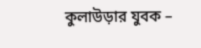কুলাউড়ার যুবক –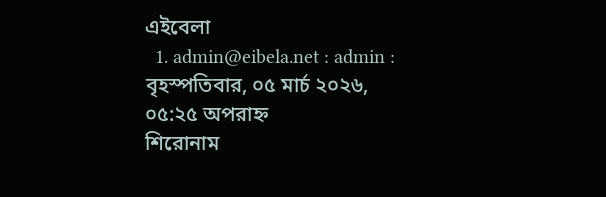এইবেলা
  1. admin@eibela.net : admin :
বৃহস্পতিবার, ০৫ মার্চ ২০২৬, ০৫:২৫ অপরাহ্ন
শিরোনাম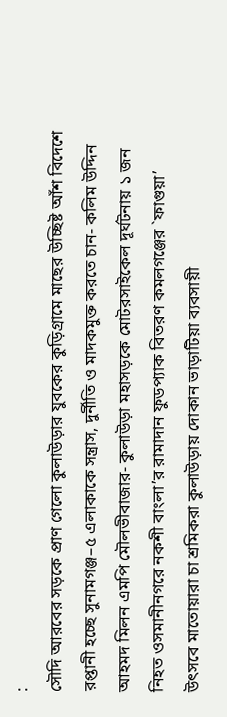:
সৌদি আরবের সড়কে প্রাণ গেলো কুলাউড়ার যুবকের কুড়িগ্রামে মাছের উচ্ছিষ্ট আঁশ বিদেশে রপ্তানী হচ্ছে সুনামগঞ্জ–৫ এলাকাকে সন্ত্রাস, দুর্নীতি ও মাদকমুক্ত করতে চান- কলিম উদ্দিন আহমদ মিলন এমপি মৌলভীবাজার- কুলাউড়া মহাসড়কে মোটরসাইকেল দূর্ঘটনায় ১ জন নিহত ওসমানীনগরে নকশী বাংলা’র রামাদান ফুডপ্যাক বিতরণ কমলগঞ্জের `ফাগুয়া’ উৎসবে মাতোয়ারা চা শ্রমিকরা কুলাউড়ায় দোকান ভাড়াটিয়া ব্যবসায়ী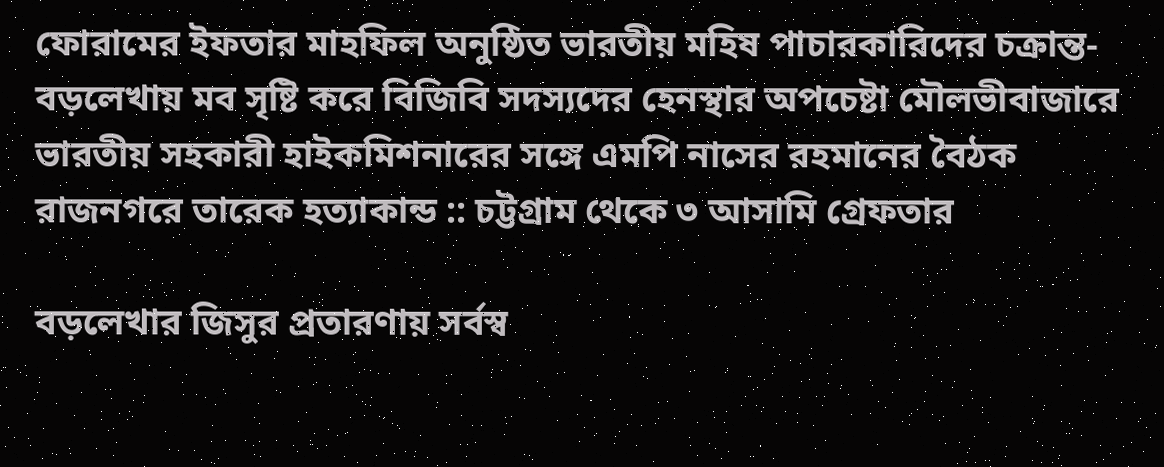ফোরামের ইফতার মাহফিল অনুষ্ঠিত ভারতীয় মহিষ পাচারকারিদের চক্রান্ত- বড়লেখায় মব সৃষ্টি করে বিজিবি সদস্যদের হেনস্থার অপচেষ্টা মৌলভীবাজারে ভারতীয় সহকারী হাইকমিশনারের সঙ্গে এমপি নাসের রহমানের বৈঠক রাজনগরে তারেক হত্যাকান্ড :: চট্টগ্রাম থেকে ৩ আসামি গ্রেফতার

বড়লেখার জিসুর প্রতারণায় সর্বস্ব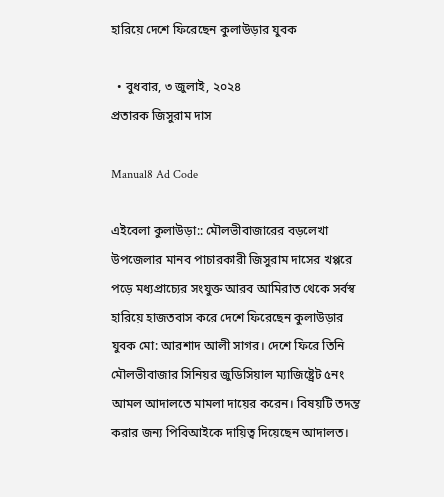হারিয়ে দেশে ফিরেছেন কুলাউড়ার যুবক

  • বুধবার, ৩ জুলাই, ২০২৪
প্রতারক জিসুরাম দাস

Manual8 Ad Code

এইবেলা কুলাউড়া:: মৌলভীবাজারের বড়লেখা উপজেলার মানব পাচারকারী জিসুরাম দাসের খপ্পরে পড়ে মধ্যপ্রাচ্যের সংযুক্ত আরব আমিরাত থেকে সর্বস্ব হারিয়ে হাজতবাস করে দেশে ফিরেছেন কুলাউড়ার যুবক মো: আরশাদ আলী সাগর। দেশে ফিরে তিনি মৌলভীবাজার সিনিয়র জুডিসিয়াল ম্যাজিষ্ট্রেট ৫নং আমল আদালতে মামলা দায়ের করেন। বিষয়টি তদন্ত করার জন্য পিবিআইকে দায়িত্ব দিয়েছেন আদালত।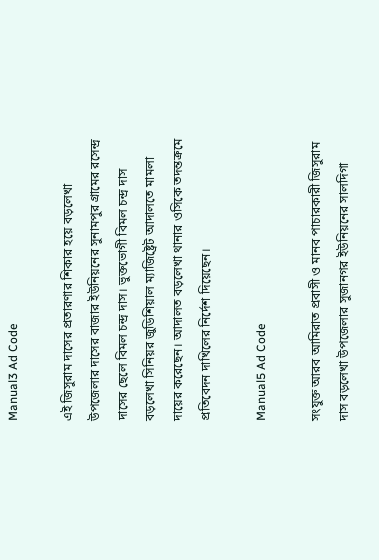Manual3 Ad Code

এই জিসুরাম দাসের প্রতারণার শিকার হয়ে বড়লেখা উপজেলার দাসের বাজার ইউনিয়নের সুনামপুর গ্রামের রসেন্দ্র দাসের ছেলে বিমল চন্দ্র দাস। ভুক্তভোগী বিমল চন্দ্র দাস বড়লেখা সিনিয়র জুডিশিয়াল ম্যাজিষ্ট্রেট আদালতে মামলা দায়ের করেছেন। আদালত বড়লেখা থানার ওসিকে তদন্তক্রমে প্রতিবেদন দাখিলের নির্দেশ দিয়েছেন।

Manual5 Ad Code

সংযুক্ত আরব আমিরাত প্রবাসী ও মানব পাচারকারী জিসুরাম দাস বড়লেখা উপজেলার সুজানগর ইউনিয়নের সালদিগা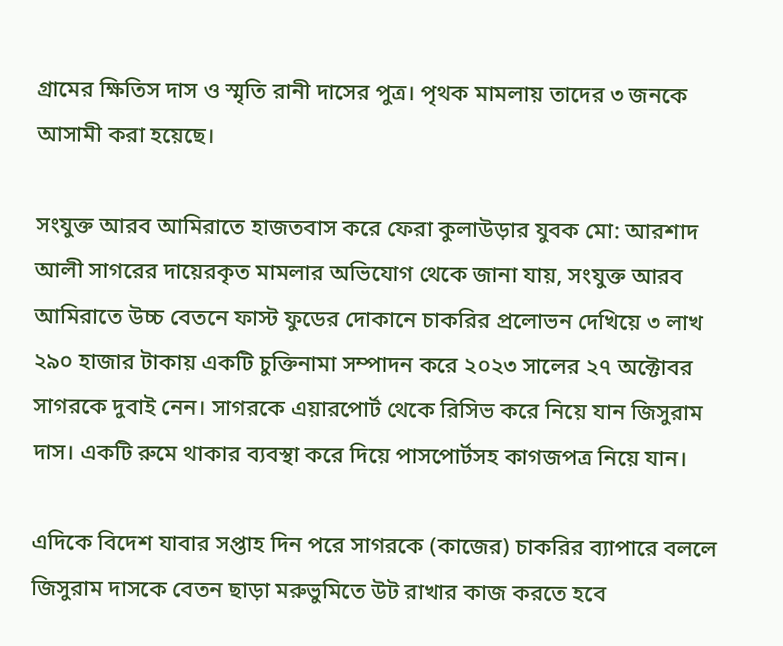গ্রামের ক্ষিতিস দাস ও স্মৃতি রানী দাসের পুত্র। পৃথক মামলায় তাদের ৩ জনকে আসামী করা হয়েছে।

সংযুক্ত আরব আমিরাতে হাজতবাস করে ফেরা কুলাউড়ার যুবক মো: আরশাদ আলী সাগরের দায়েরকৃত মামলার অভিযোগ থেকে জানা যায়, সংযুক্ত আরব আমিরাতে উচ্চ বেতনে ফাস্ট ফুডের দোকানে চাকরির প্রলোভন দেখিয়ে ৩ লাখ ২৯০ হাজার টাকায় একটি চুক্তিনামা সম্পাদন করে ২০২৩ সালের ২৭ অক্টোবর সাগরকে দুবাই নেন। সাগরকে এয়ারপোর্ট থেকে রিসিভ করে নিয়ে যান জিসুরাম দাস। একটি রুমে থাকার ব্যবস্থা করে দিয়ে পাসপোর্টসহ কাগজপত্র নিয়ে যান।

এদিকে বিদেশ যাবার সপ্তাহ দিন পরে সাগরকে (কাজের) চাকরির ব্যাপারে বললে জিসুরাম দাসকে বেতন ছাড়া মরুভুমিতে উট রাখার কাজ করতে হবে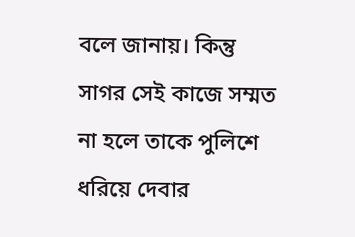বলে জানায়। কিন্তু সাগর সেই কাজে সম্মত না হলে তাকে পুলিশে ধরিয়ে দেবার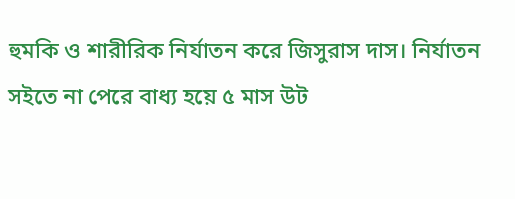হুমকি ও শারীরিক নির্যাতন করে জিসুরাস দাস। নির্যাতন সইতে না পেরে বাধ্য হয়ে ৫ মাস উট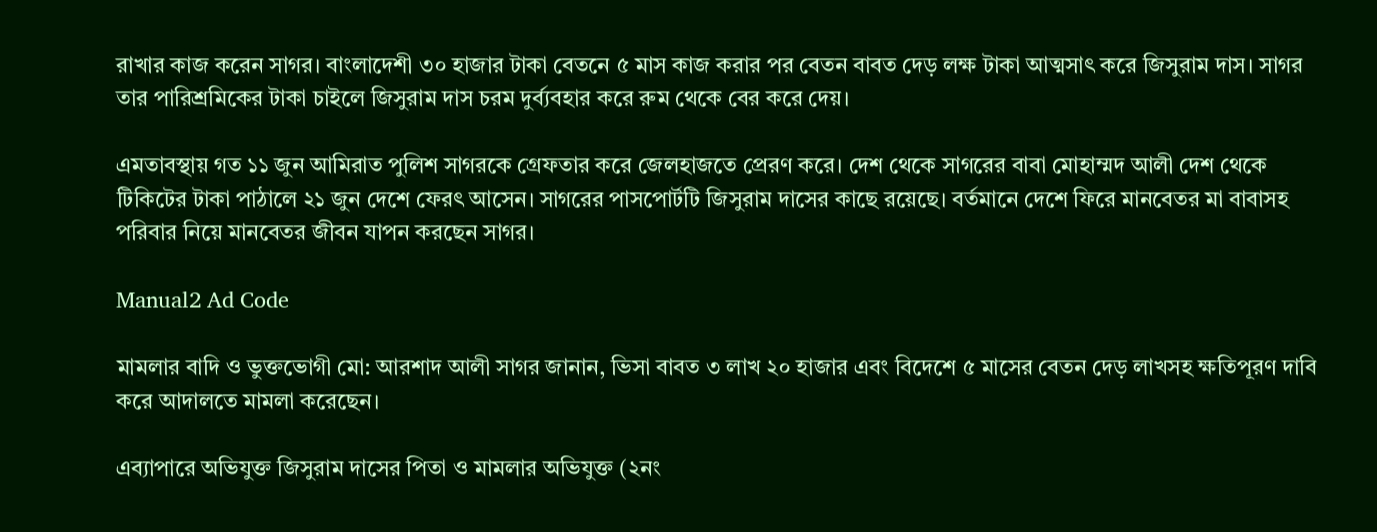রাখার কাজ করেন সাগর। বাংলাদেশী ৩০ হাজার টাকা বেতনে ৫ মাস কাজ করার পর বেতন বাবত দেড় লক্ষ টাকা আত্মসাৎ করে জিসুরাম দাস। সাগর তার পারিশ্রমিকের টাকা চাইলে জিসুরাম দাস চরম দুর্ব্যবহার করে রুম থেকে বের করে দেয়।

এমতাবস্থায় গত ১১ জুন আমিরাত পুলিশ সাগরকে গ্রেফতার করে জেলহাজতে প্রেরণ করে। দেশ থেকে সাগরের বাবা মোহাম্মদ আলী দেশ থেকে টিকিটের টাকা পাঠালে ২১ জুন দেশে ফেরৎ আসেন। সাগরের পাসপোর্টটি জিসুরাম দাসের কাছে রয়েছে। বর্তমানে দেশে ফিরে মানবেতর মা বাবাসহ পরিবার নিয়ে মানবেতর জীবন যাপন করছেন সাগর।

Manual2 Ad Code

মামলার বাদি ও ভুক্তভোগী মো: আরশাদ আলী সাগর জানান, ভিসা বাবত ৩ লাখ ২০ হাজার এবং বিদেশে ৫ মাসের বেতন দেড় লাখসহ ক্ষতিপূরণ দাবি করে আদালতে মামলা করেছেন।

এব্যাপারে অভিযুক্ত জিসুরাম দাসের পিতা ও মামলার অভিযুক্ত (২নং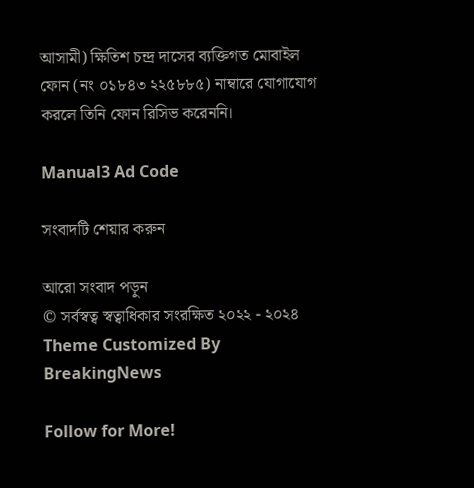আসামী) ক্ষিতিশ চন্দ্র দাসের ব্যক্তিগত মোবাইল ফোন (নং ০১৮৪৩ ২২৫৮৮৫) নাম্বারে যোগাযোগ করলে তিনি ফোন রিসিভ করেননি।

Manual3 Ad Code

সংবাদটি শেয়ার করুন

আরো সংবাদ পড়ুন
© সর্বস্বত্ব স্বত্বাধিকার সংরক্ষিত ২০২২ - ২০২৪
Theme Customized By BreakingNews

Follow for More!